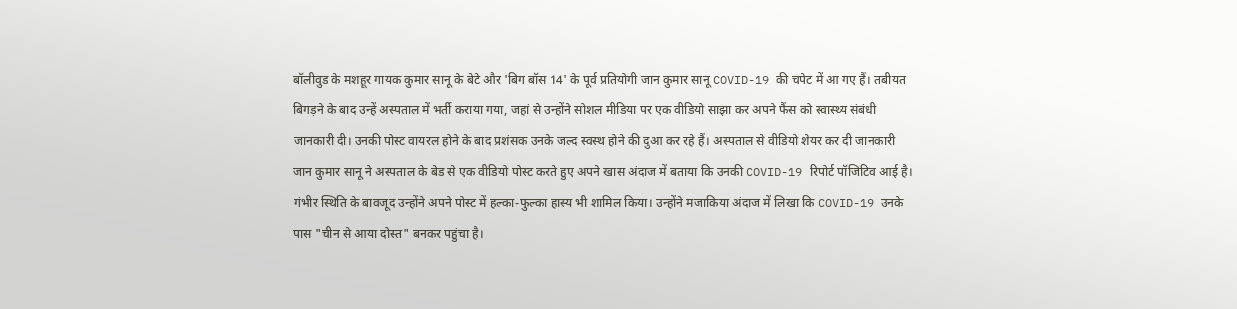बॉलीवुड के मशहूर गायक कुमार सानू के बेटे और 'बिग बॉस 14' के पूर्व प्रतियोगी जान कुमार सानू COVID-19 की चपेट में आ गए हैं। तबीयत बिगड़ने के बाद उन्हें अस्पताल में भर्ती कराया गया, जहां से उन्होंने सोशल मीडिया पर एक वीडियो साझा कर अपने फैंस को स्वास्थ्य संबंधी जानकारी दी। उनकी पोस्ट वायरल होने के बाद प्रशंसक उनके जल्द स्वस्थ होने की दुआ कर रहे हैं। अस्पताल से वीडियो शेयर कर दी जानकारी जान कुमार सानू ने अस्पताल के बेड से एक वीडियो पोस्ट करते हुए अपने खास अंदाज में बताया कि उनकी COVID-19 रिपोर्ट पॉजिटिव आई है। गंभीर स्थिति के बावजूद उन्होंने अपने पोस्ट में हल्का-फुल्का हास्य भी शामिल किया। उन्होंने मजाकिया अंदाज में लिखा कि COVID-19 उनके पास "चीन से आया दोस्त" बनकर पहुंचा है।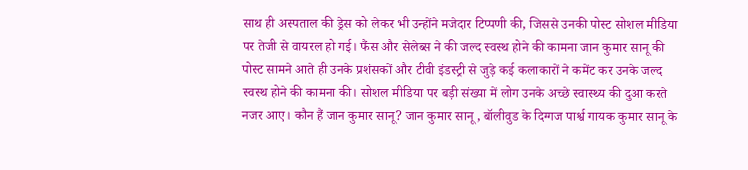साथ ही अस्पताल की ड्रेस को लेकर भी उन्होंने मजेदार टिप्पणी की, जिससे उनकी पोस्ट सोशल मीडिया पर तेजी से वायरल हो गई। फैंस और सेलेब्स ने की जल्द स्वस्थ होने की कामना जान कुमार सानू की पोस्ट सामने आते ही उनके प्रशंसकों और टीवी इंडस्ट्री से जुड़े कई कलाकारों ने कमेंट कर उनके जल्द स्वस्थ होने की कामना की। सोशल मीडिया पर बड़ी संख्या में लोग उनके अच्छे स्वास्थ्य की दुआ करते नजर आए। कौन हैं जान कुमार सानू? जान कुमार सानू, बॉलीवुड के दिग्गज पार्श्व गायक कुमार सानू के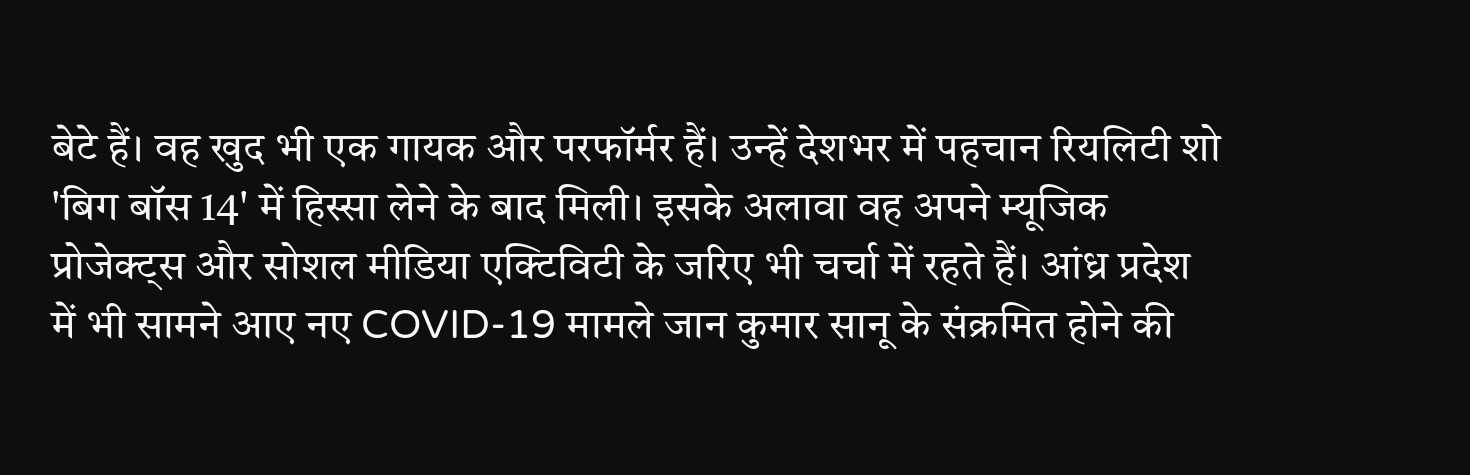बेटे हैं। वह खुद भी एक गायक और परफॉर्मर हैं। उन्हें देशभर में पहचान रियलिटी शो 'बिग बॉस 14' में हिस्सा लेने के बाद मिली। इसके अलावा वह अपने म्यूजिक प्रोजेक्ट्स और सोशल मीडिया एक्टिविटी के जरिए भी चर्चा में रहते हैं। आंध्र प्रदेश में भी सामने आए नए COVID-19 मामले जान कुमार सानू के संक्रमित होने की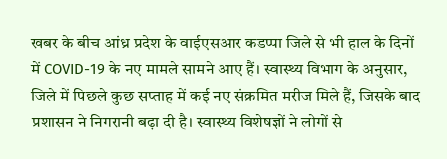खबर के बीच आंध्र प्रदेश के वाईएसआर कडप्पा जिले से भी हाल के दिनों में COVID-19 के नए मामले सामने आए हैं। स्वास्थ्य विभाग के अनुसार, जिले में पिछले कुछ सप्ताह में कई नए संक्रमित मरीज मिले हैं, जिसके बाद प्रशासन ने निगरानी बढ़ा दी है। स्वास्थ्य विशेषज्ञों ने लोगों से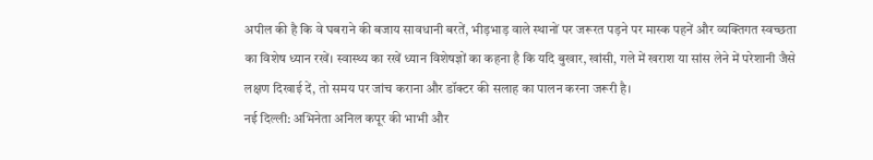अपील की है कि वे घबराने की बजाय सावधानी बरतें, भीड़भाड़ वाले स्थानों पर जरूरत पड़ने पर मास्क पहनें और व्यक्तिगत स्वच्छता का विशेष ध्यान रखें। स्वास्थ्य का रखें ध्यान विशेषज्ञों का कहना है कि यदि बुखार, खांसी, गले में खराश या सांस लेने में परेशानी जैसे लक्षण दिखाई दें, तो समय पर जांच कराना और डॉक्टर की सलाह का पालन करना जरूरी है।
नई दिल्ली: अभिनेता अनिल कपूर की भाभी और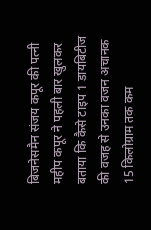बिजनेसमैन संजय कपूर की पत्नी महीप कपूर ने पहली बार खुलकर बताया कि कैसे टाइप 1 डायबिटीज की वजह से उनका वजन अचानक 15 किलोग्राम तक कम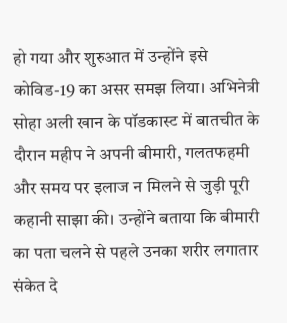हो गया और शुरुआत में उन्होंने इसे कोविड-19 का असर समझ लिया। अभिनेत्री सोहा अली खान के पॉडकास्ट में बातचीत के दौरान महीप ने अपनी बीमारी, गलतफहमी और समय पर इलाज न मिलने से जुड़ी पूरी कहानी साझा की। उन्होंने बताया कि बीमारी का पता चलने से पहले उनका शरीर लगातार संकेत दे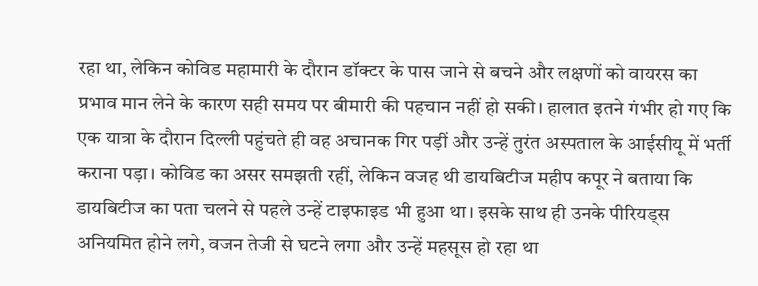रहा था, लेकिन कोविड महामारी के दौरान डॉक्टर के पास जाने से बचने और लक्षणों को वायरस का प्रभाव मान लेने के कारण सही समय पर बीमारी की पहचान नहीं हो सकी। हालात इतने गंभीर हो गए कि एक यात्रा के दौरान दिल्ली पहुंचते ही वह अचानक गिर पड़ीं और उन्हें तुरंत अस्पताल के आईसीयू में भर्ती कराना पड़ा। कोविड का असर समझती रहीं, लेकिन वजह थी डायबिटीज महीप कपूर ने बताया कि डायबिटीज का पता चलने से पहले उन्हें टाइफाइड भी हुआ था। इसके साथ ही उनके पीरियड्स अनियमित होने लगे, वजन तेजी से घटने लगा और उन्हें महसूस हो रहा था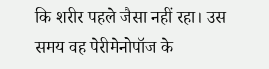कि शरीर पहले जैसा नहीं रहा। उस समय वह पेरीमेनोपॉज के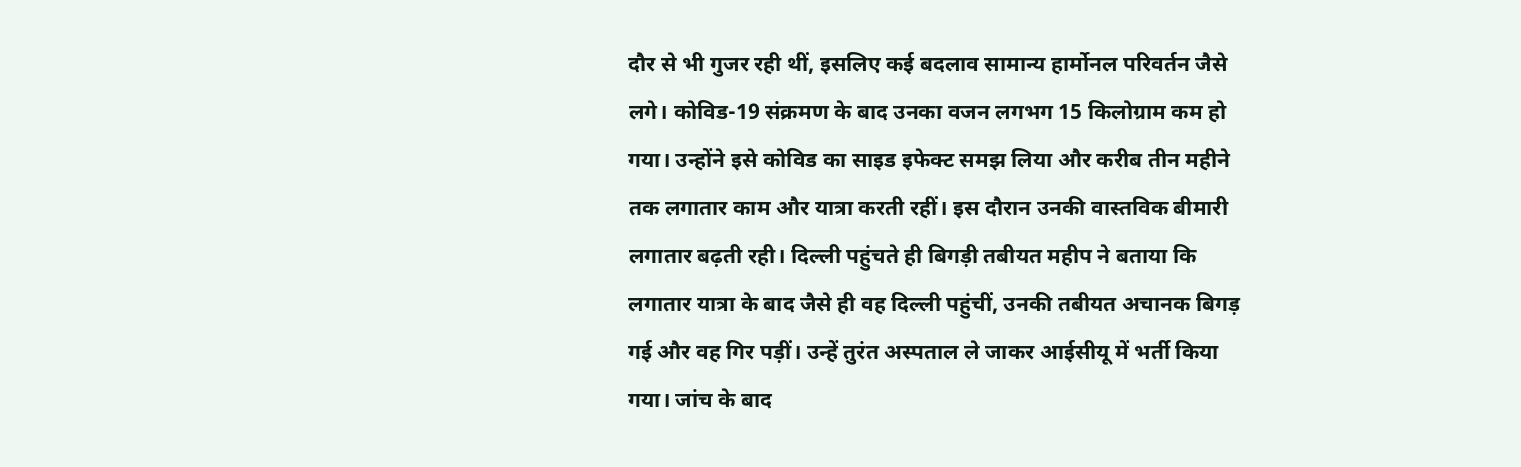दौर से भी गुजर रही थीं, इसलिए कई बदलाव सामान्य हार्मोनल परिवर्तन जैसे लगे। कोविड-19 संक्रमण के बाद उनका वजन लगभग 15 किलोग्राम कम हो गया। उन्होंने इसे कोविड का साइड इफेक्ट समझ लिया और करीब तीन महीने तक लगातार काम और यात्रा करती रहीं। इस दौरान उनकी वास्तविक बीमारी लगातार बढ़ती रही। दिल्ली पहुंचते ही बिगड़ी तबीयत महीप ने बताया कि लगातार यात्रा के बाद जैसे ही वह दिल्ली पहुंचीं, उनकी तबीयत अचानक बिगड़ गई और वह गिर पड़ीं। उन्हें तुरंत अस्पताल ले जाकर आईसीयू में भर्ती किया गया। जांच के बाद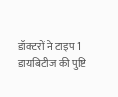डॉक्टरों ने टाइप 1 डायबिटीज की पुष्टि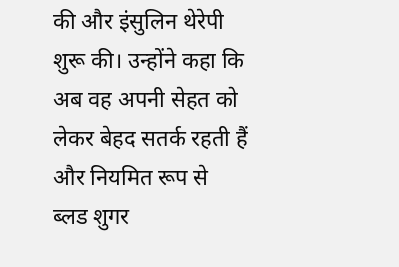की और इंसुलिन थेरेपी शुरू की। उन्होंने कहा कि अब वह अपनी सेहत को लेकर बेहद सतर्क रहती हैं और नियमित रूप से ब्लड शुगर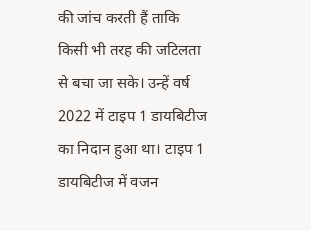की जांच करती हैं ताकि किसी भी तरह की जटिलता से बचा जा सके। उन्हें वर्ष 2022 में टाइप 1 डायबिटीज का निदान हुआ था। टाइप 1 डायबिटीज में वजन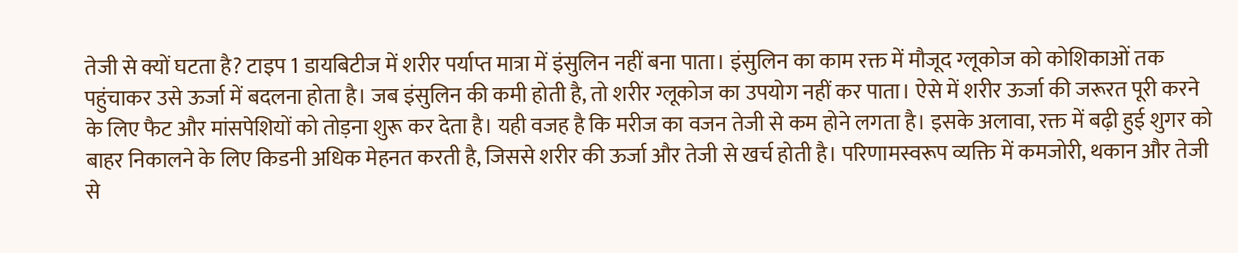तेजी से क्यों घटता है? टाइप 1 डायबिटीज में शरीर पर्याप्त मात्रा में इंसुलिन नहीं बना पाता। इंसुलिन का काम रक्त में मौजूद ग्लूकोज को कोशिकाओं तक पहुंचाकर उसे ऊर्जा में बदलना होता है। जब इंसुलिन की कमी होती है, तो शरीर ग्लूकोज का उपयोग नहीं कर पाता। ऐसे में शरीर ऊर्जा की जरूरत पूरी करने के लिए फैट और मांसपेशियों को तोड़ना शुरू कर देता है। यही वजह है कि मरीज का वजन तेजी से कम होने लगता है। इसके अलावा, रक्त में बढ़ी हुई शुगर को बाहर निकालने के लिए किडनी अधिक मेहनत करती है, जिससे शरीर की ऊर्जा और तेजी से खर्च होती है। परिणामस्वरूप व्यक्ति में कमजोरी, थकान और तेजी से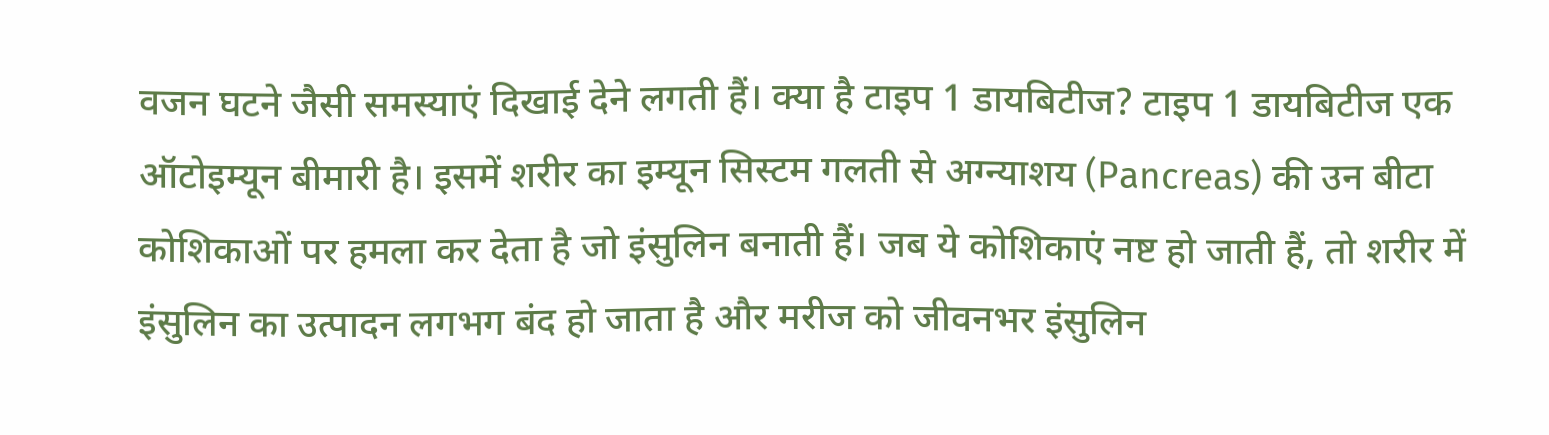वजन घटने जैसी समस्याएं दिखाई देने लगती हैं। क्या है टाइप 1 डायबिटीज? टाइप 1 डायबिटीज एक ऑटोइम्यून बीमारी है। इसमें शरीर का इम्यून सिस्टम गलती से अग्न्याशय (Pancreas) की उन बीटा कोशिकाओं पर हमला कर देता है जो इंसुलिन बनाती हैं। जब ये कोशिकाएं नष्ट हो जाती हैं, तो शरीर में इंसुलिन का उत्पादन लगभग बंद हो जाता है और मरीज को जीवनभर इंसुलिन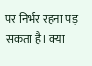पर निर्भर रहना पड़ सकता है। क्या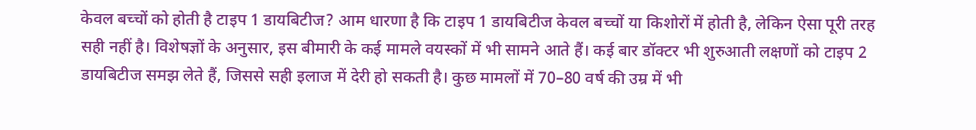केवल बच्चों को होती है टाइप 1 डायबिटीज? आम धारणा है कि टाइप 1 डायबिटीज केवल बच्चों या किशोरों में होती है, लेकिन ऐसा पूरी तरह सही नहीं है। विशेषज्ञों के अनुसार, इस बीमारी के कई मामले वयस्कों में भी सामने आते हैं। कई बार डॉक्टर भी शुरुआती लक्षणों को टाइप 2 डायबिटीज समझ लेते हैं, जिससे सही इलाज में देरी हो सकती है। कुछ मामलों में 70–80 वर्ष की उम्र में भी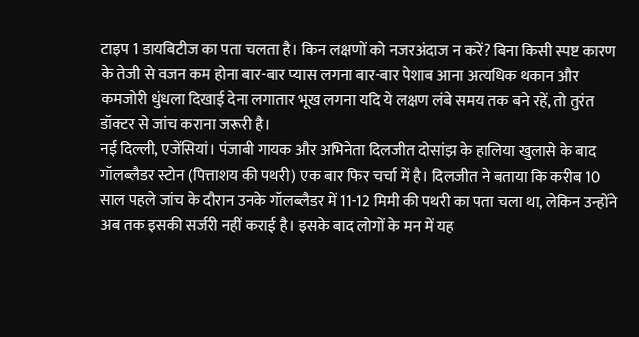टाइप 1 डायबिटीज का पता चलता है। किन लक्षणों को नजरअंदाज न करें? बिना किसी स्पष्ट कारण के तेजी से वजन कम होना बार-बार प्यास लगना बार-बार पेशाब आना अत्यधिक थकान और कमजोरी धुंधला दिखाई देना लगातार भूख लगना यदि ये लक्षण लंबे समय तक बने रहें, तो तुरंत डॉक्टर से जांच कराना जरूरी है।
नई दिल्ली, एजेंसियां। पंजाबी गायक और अभिनेता दिलजीत दोसांझ के हालिया खुलासे के बाद गॉलब्लैडर स्टोन (पित्ताशय की पथरी) एक बार फिर चर्चा में है। दिलजीत ने बताया कि करीब 10 साल पहले जांच के दौरान उनके गॉलब्लैडर में 11-12 मिमी की पथरी का पता चला था, लेकिन उन्होंने अब तक इसकी सर्जरी नहीं कराई है। इसके बाद लोगों के मन में यह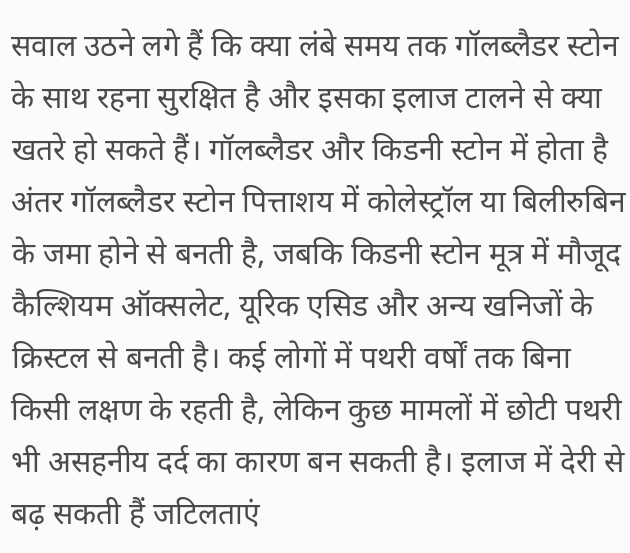सवाल उठने लगे हैं कि क्या लंबे समय तक गॉलब्लैडर स्टोन के साथ रहना सुरक्षित है और इसका इलाज टालने से क्या खतरे हो सकते हैं। गॉलब्लैडर और किडनी स्टोन में होता है अंतर गॉलब्लैडर स्टोन पित्ताशय में कोलेस्ट्रॉल या बिलीरुबिन के जमा होने से बनती है, जबकि किडनी स्टोन मूत्र में मौजूद कैल्शियम ऑक्सलेट, यूरिक एसिड और अन्य खनिजों के क्रिस्टल से बनती है। कई लोगों में पथरी वर्षों तक बिना किसी लक्षण के रहती है, लेकिन कुछ मामलों में छोटी पथरी भी असहनीय दर्द का कारण बन सकती है। इलाज में देरी से बढ़ सकती हैं जटिलताएं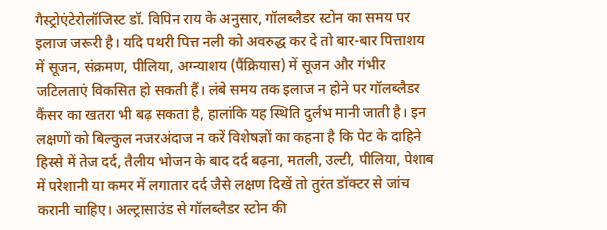गैस्ट्रोएंटेरोलॉजिस्ट डॉ. विपिन राय के अनुसार, गॉलब्लैडर स्टोन का समय पर इलाज जरूरी है। यदि पथरी पित्त नली को अवरुद्ध कर दे तो बार-बार पित्ताशय में सूजन, संक्रमण, पीलिया, अग्न्याशय (पैंक्रियास) में सूजन और गंभीर जटिलताएं विकसित हो सकती हैं। लंबे समय तक इलाज न होने पर गॉलब्लैडर कैंसर का खतरा भी बढ़ सकता है, हालांकि यह स्थिति दुर्लभ मानी जाती है। इन लक्षणों को बिल्कुल नजरअंदाज न करें विशेषज्ञों का कहना है कि पेट के दाहिने हिस्से में तेज दर्द, तैलीय भोजन के बाद दर्द बढ़ना, मतली, उल्टी, पीलिया, पेशाब में परेशानी या कमर में लगातार दर्द जैसे लक्षण दिखें तो तुरंत डॉक्टर से जांच करानी चाहिए। अल्ट्रासाउंड से गॉलब्लैडर स्टोन की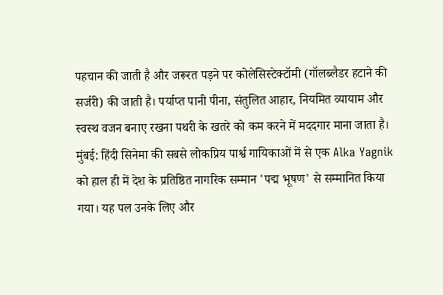पहचान की जाती है और जरूरत पड़ने पर कोलेसिस्टेक्टॉमी (गॉलब्लैडर हटाने की सर्जरी) की जाती है। पर्याप्त पानी पीना, संतुलित आहार, नियमित व्यायाम और स्वस्थ वजन बनाए रखना पथरी के खतरे को कम करने में मददगार माना जाता है।
मुंबई: हिंदी सिनेमा की सबसे लोकप्रिय पार्श्व गायिकाओं में से एक Alka Yagnik को हाल ही में देश के प्रतिष्ठित नागरिक सम्मान 'पद्म भूषण' से सम्मानित किया गया। यह पल उनके लिए और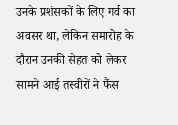उनके प्रशंसकों के लिए गर्व का अवसर था, लेकिन समारोह के दौरान उनकी सेहत को लेकर सामने आई तस्वीरों ने फैंस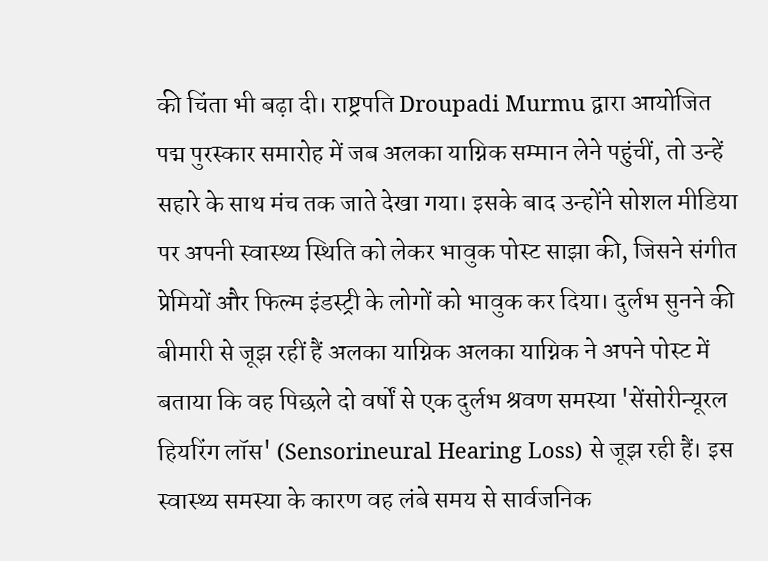की चिंता भी बढ़ा दी। राष्ट्रपति Droupadi Murmu द्वारा आयोजित पद्म पुरस्कार समारोह में जब अलका याग्निक सम्मान लेने पहुंचीं, तो उन्हें सहारे के साथ मंच तक जाते देखा गया। इसके बाद उन्होंने सोशल मीडिया पर अपनी स्वास्थ्य स्थिति को लेकर भावुक पोस्ट साझा की, जिसने संगीत प्रेमियों और फिल्म इंडस्ट्री के लोगों को भावुक कर दिया। दुर्लभ सुनने की बीमारी से जूझ रहीं हैं अलका याग्निक अलका याग्निक ने अपने पोस्ट में बताया कि वह पिछले दो वर्षों से एक दुर्लभ श्रवण समस्या 'सेंसोरीन्यूरल हियरिंग लॉस' (Sensorineural Hearing Loss) से जूझ रही हैं। इस स्वास्थ्य समस्या के कारण वह लंबे समय से सार्वजनिक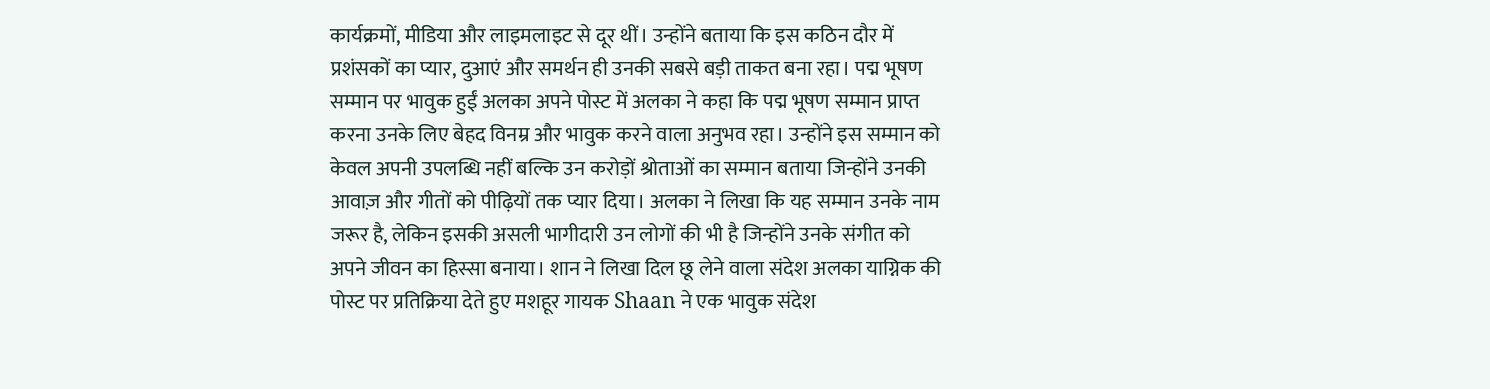कार्यक्रमों, मीडिया और लाइमलाइट से दूर थीं। उन्होंने बताया कि इस कठिन दौर में प्रशंसकों का प्यार, दुआएं और समर्थन ही उनकी सबसे बड़ी ताकत बना रहा। पद्म भूषण सम्मान पर भावुक हुईं अलका अपने पोस्ट में अलका ने कहा कि पद्म भूषण सम्मान प्राप्त करना उनके लिए बेहद विनम्र और भावुक करने वाला अनुभव रहा। उन्होंने इस सम्मान को केवल अपनी उपलब्धि नहीं बल्कि उन करोड़ों श्रोताओं का सम्मान बताया जिन्होंने उनकी आवाज़ और गीतों को पीढ़ियों तक प्यार दिया। अलका ने लिखा कि यह सम्मान उनके नाम जरूर है, लेकिन इसकी असली भागीदारी उन लोगों की भी है जिन्होंने उनके संगीत को अपने जीवन का हिस्सा बनाया। शान ने लिखा दिल छू लेने वाला संदेश अलका याग्निक की पोस्ट पर प्रतिक्रिया देते हुए मशहूर गायक Shaan ने एक भावुक संदेश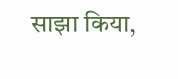साझा किया,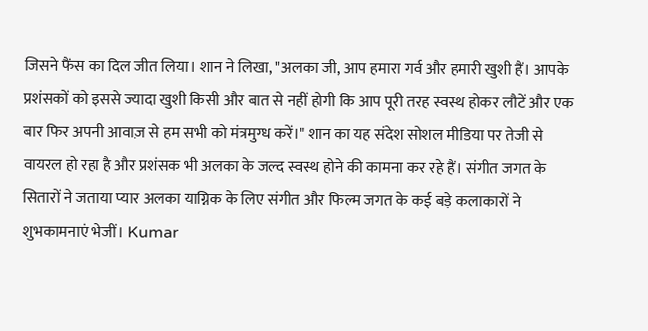जिसने फैंस का दिल जीत लिया। शान ने लिखा, "अलका जी, आप हमारा गर्व और हमारी खुशी हैं। आपके प्रशंसकों को इससे ज्यादा खुशी किसी और बात से नहीं होगी कि आप पूरी तरह स्वस्थ होकर लौटें और एक बार फिर अपनी आवाज़ से हम सभी को मंत्रमुग्ध करें।" शान का यह संदेश सोशल मीडिया पर तेजी से वायरल हो रहा है और प्रशंसक भी अलका के जल्द स्वस्थ होने की कामना कर रहे हैं। संगीत जगत के सितारों ने जताया प्यार अलका याग्निक के लिए संगीत और फिल्म जगत के कई बड़े कलाकारों ने शुभकामनाएं भेजीं। Kumar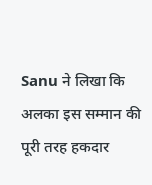Sanu ने लिखा कि अलका इस सम्मान की पूरी तरह हकदार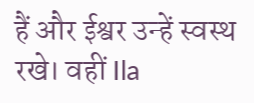हैं और ईश्वर उन्हें स्वस्थ रखे। वहीं Ila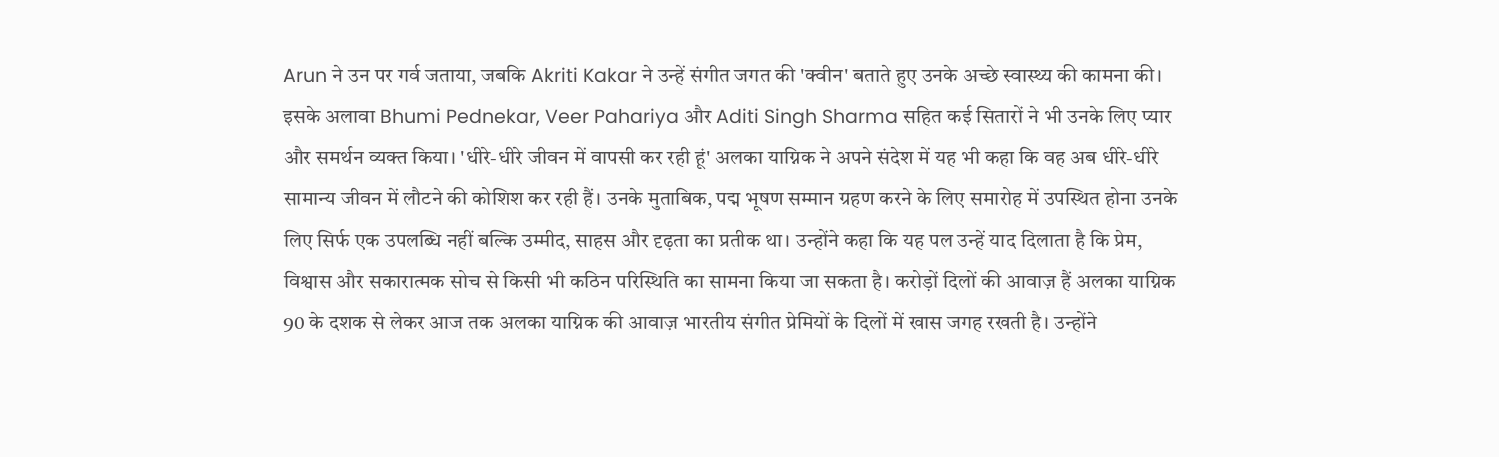Arun ने उन पर गर्व जताया, जबकि Akriti Kakar ने उन्हें संगीत जगत की 'क्वीन' बताते हुए उनके अच्छे स्वास्थ्य की कामना की। इसके अलावा Bhumi Pednekar, Veer Pahariya और Aditi Singh Sharma सहित कई सितारों ने भी उनके लिए प्यार और समर्थन व्यक्त किया। 'धीरे-धीरे जीवन में वापसी कर रही हूं' अलका याग्निक ने अपने संदेश में यह भी कहा कि वह अब धीरे-धीरे सामान्य जीवन में लौटने की कोशिश कर रही हैं। उनके मुताबिक, पद्म भूषण सम्मान ग्रहण करने के लिए समारोह में उपस्थित होना उनके लिए सिर्फ एक उपलब्धि नहीं बल्कि उम्मीद, साहस और दृढ़ता का प्रतीक था। उन्होंने कहा कि यह पल उन्हें याद दिलाता है कि प्रेम, विश्वास और सकारात्मक सोच से किसी भी कठिन परिस्थिति का सामना किया जा सकता है। करोड़ों दिलों की आवाज़ हैं अलका याग्निक 90 के दशक से लेकर आज तक अलका याग्निक की आवाज़ भारतीय संगीत प्रेमियों के दिलों में खास जगह रखती है। उन्होंने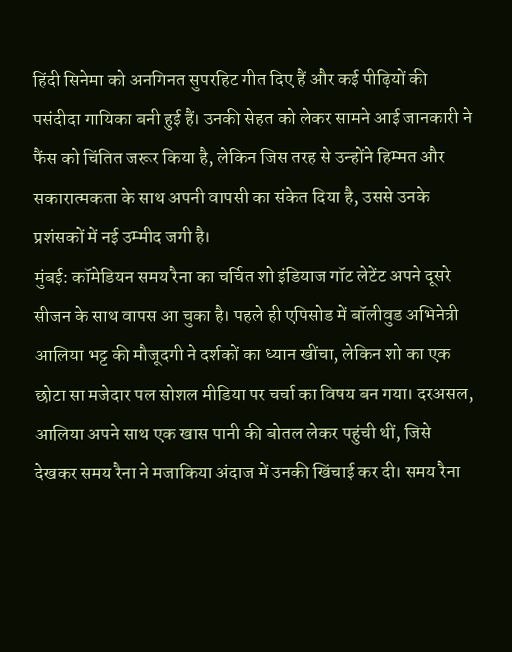हिंदी सिनेमा को अनगिनत सुपरहिट गीत दिए हैं और कई पीढ़ियों की पसंदीदा गायिका बनी हुई हैं। उनकी सेहत को लेकर सामने आई जानकारी ने फैंस को चिंतित जरूर किया है, लेकिन जिस तरह से उन्होंने हिम्मत और सकारात्मकता के साथ अपनी वापसी का संकेत दिया है, उससे उनके प्रशंसकों में नई उम्मीद जगी है।
मुंबई: कॉमेडियन समय रैना का चर्चित शो इंडियाज गॉट लेटेंट अपने दूसरे सीजन के साथ वापस आ चुका है। पहले ही एपिसोड में बॉलीवुड अभिनेत्री आलिया भट्ट की मौजूदगी ने दर्शकों का ध्यान खींचा, लेकिन शो का एक छोटा सा मजेदार पल सोशल मीडिया पर चर्चा का विषय बन गया। दरअसल, आलिया अपने साथ एक खास पानी की बोतल लेकर पहुंची थीं, जिसे देखकर समय रैना ने मजाकिया अंदाज में उनकी खिंचाई कर दी। समय रैना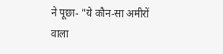ने पूछा- "ये कौन-सा अमीरों वाला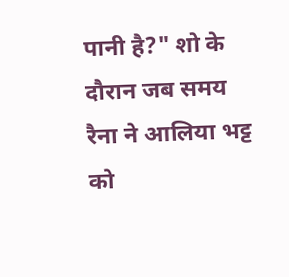पानी है?" शो के दौरान जब समय रैना ने आलिया भट्ट को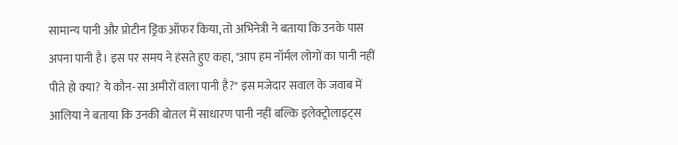सामान्य पानी और प्रोटीन ड्रिंक ऑफर किया, तो अभिनेत्री ने बताया कि उनके पास अपना पानी है। इस पर समय ने हंसते हुए कहा, "आप हम नॉर्मल लोगों का पानी नहीं पीते हो क्या? ये कौन-सा अमीरों वाला पानी है?" इस मजेदार सवाल के जवाब में आलिया ने बताया कि उनकी बोतल में साधारण पानी नहीं बल्कि इलेक्ट्रोलाइट्स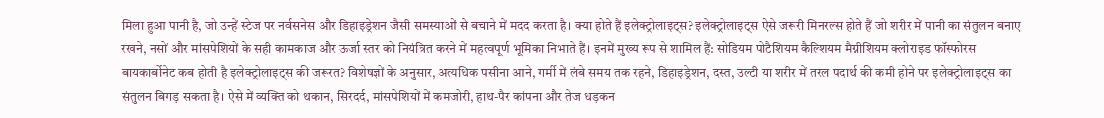मिला हुआ पानी है, जो उन्हें स्टेज पर नर्वसनेस और डिहाइड्रेशन जैसी समस्याओं से बचाने में मदद करता है। क्या होते हैं इलेक्ट्रोलाइट्स? इलेक्ट्रोलाइट्स ऐसे जरूरी मिनरल्स होते हैं जो शरीर में पानी का संतुलन बनाए रखने, नसों और मांसपेशियों के सही कामकाज और ऊर्जा स्तर को नियंत्रित करने में महत्वपूर्ण भूमिका निभाते हैं। इनमें मुख्य रूप से शामिल हैं: सोडियम पोटैशियम कैल्शियम मैग्नीशियम क्लोराइड फॉस्फोरस बायकार्बोनेट कब होती है इलेक्ट्रोलाइट्स की जरूरत? विशेषज्ञों के अनुसार, अत्यधिक पसीना आने, गर्मी में लंबे समय तक रहने, डिहाइड्रेशन, दस्त, उल्टी या शरीर में तरल पदार्थ की कमी होने पर इलेक्ट्रोलाइट्स का संतुलन बिगड़ सकता है। ऐसे में व्यक्ति को थकान, सिरदर्द, मांसपेशियों में कमजोरी, हाथ-पैर कांपना और तेज धड़कन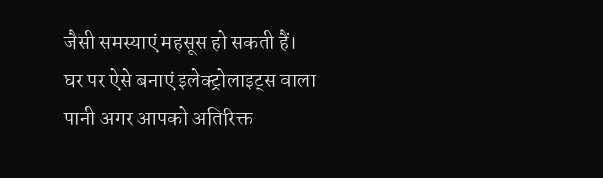जैसी समस्याएं महसूस हो सकती हैं। घर पर ऐसे बनाएं इलेक्ट्रोलाइट्स वाला पानी अगर आपको अतिरिक्त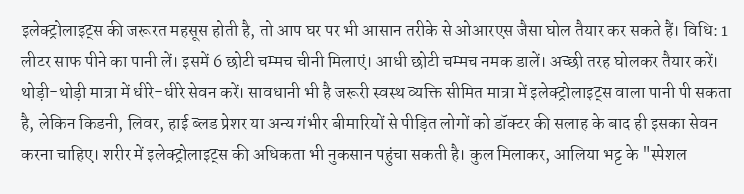इलेक्ट्रोलाइट्स की जरूरत महसूस होती है, तो आप घर पर भी आसान तरीके से ओआरएस जैसा घोल तैयार कर सकते हैं। विधि: 1 लीटर साफ पीने का पानी लें। इसमें 6 छोटी चम्मच चीनी मिलाएं। आधी छोटी चम्मच नमक डालें। अच्छी तरह घोलकर तैयार करें। थोड़ी-थोड़ी मात्रा में धीरे-धीरे सेवन करें। सावधानी भी है जरूरी स्वस्थ व्यक्ति सीमित मात्रा में इलेक्ट्रोलाइट्स वाला पानी पी सकता है, लेकिन किडनी, लिवर, हाई ब्लड प्रेशर या अन्य गंभीर बीमारियों से पीड़ित लोगों को डॉक्टर की सलाह के बाद ही इसका सेवन करना चाहिए। शरीर में इलेक्ट्रोलाइट्स की अधिकता भी नुकसान पहुंचा सकती है। कुल मिलाकर, आलिया भट्ट के "स्पेशल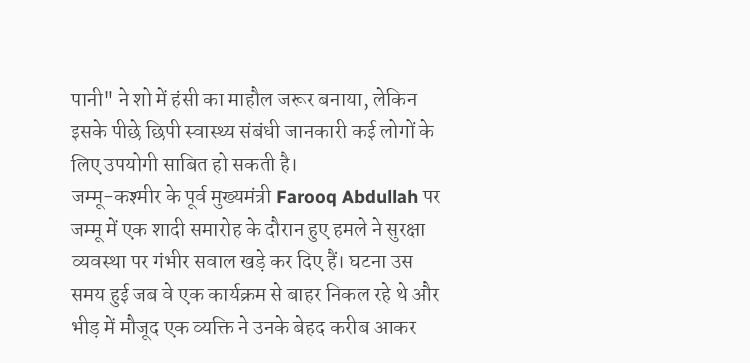पानी" ने शो में हंसी का माहौल जरूर बनाया, लेकिन इसके पीछे छिपी स्वास्थ्य संबंधी जानकारी कई लोगों के लिए उपयोगी साबित हो सकती है।
जम्मू-कश्मीर के पूर्व मुख्यमंत्री Farooq Abdullah पर जम्मू में एक शादी समारोह के दौरान हुए हमले ने सुरक्षा व्यवस्था पर गंभीर सवाल खड़े कर दिए हैं। घटना उस समय हुई जब वे एक कार्यक्रम से बाहर निकल रहे थे और भीड़ में मौजूद एक व्यक्ति ने उनके बेहद करीब आकर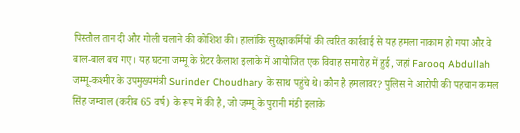पिस्तौल तान दी और गोली चलाने की कोशिश की। हालांकि सुरक्षाकर्मियों की त्वरित कार्रवाई से यह हमला नाकाम हो गया और वे बाल-बाल बच गए। यह घटना जम्मू के ग्रेटर कैलाश इलाके में आयोजित एक विवाह समारोह में हुई, जहां Farooq Abdullah जम्मू-कश्मीर के उपमुख्यमंत्री Surinder Choudhary के साथ पहुंचे थे। कौन है हमलावर? पुलिस ने आरोपी की पहचान कमल सिंह जम्वाल (करीब 65 वर्ष) के रूप में की है, जो जम्मू के पुरानी मंडी इलाके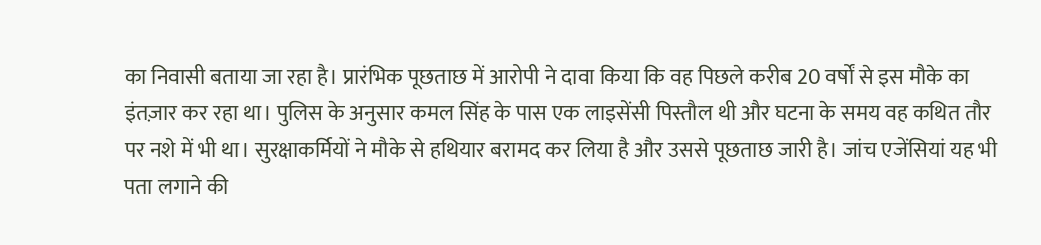का निवासी बताया जा रहा है। प्रारंभिक पूछताछ में आरोपी ने दावा किया कि वह पिछले करीब 20 वर्षों से इस मौके का इंतज़ार कर रहा था। पुलिस के अनुसार कमल सिंह के पास एक लाइसेंसी पिस्तौल थी और घटना के समय वह कथित तौर पर नशे में भी था। सुरक्षाकर्मियों ने मौके से हथियार बरामद कर लिया है और उससे पूछताछ जारी है। जांच एजेंसियां यह भी पता लगाने की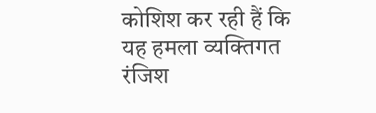कोशिश कर रही हैं कि यह हमला व्यक्तिगत रंजिश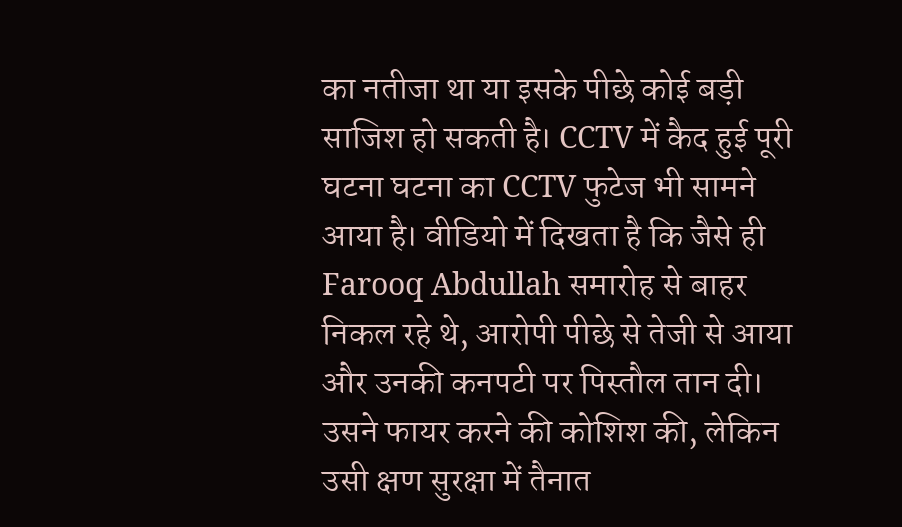का नतीजा था या इसके पीछे कोई बड़ी साजिश हो सकती है। CCTV में कैद हुई पूरी घटना घटना का CCTV फुटेज भी सामने आया है। वीडियो में दिखता है कि जैसे ही Farooq Abdullah समारोह से बाहर निकल रहे थे, आरोपी पीछे से तेजी से आया और उनकी कनपटी पर पिस्तौल तान दी। उसने फायर करने की कोशिश की, लेकिन उसी क्षण सुरक्षा में तैनात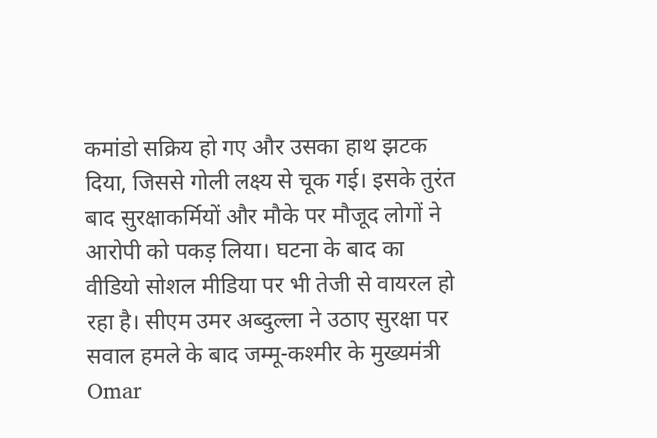कमांडो सक्रिय हो गए और उसका हाथ झटक दिया, जिससे गोली लक्ष्य से चूक गई। इसके तुरंत बाद सुरक्षाकर्मियों और मौके पर मौजूद लोगों ने आरोपी को पकड़ लिया। घटना के बाद का वीडियो सोशल मीडिया पर भी तेजी से वायरल हो रहा है। सीएम उमर अब्दुल्ला ने उठाए सुरक्षा पर सवाल हमले के बाद जम्मू-कश्मीर के मुख्यमंत्री Omar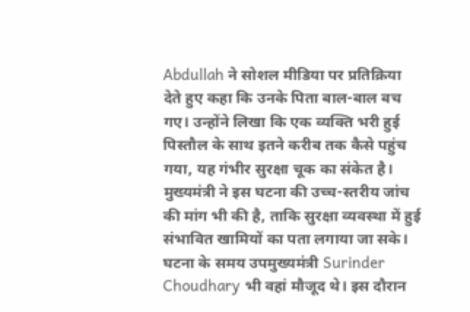Abdullah ने सोशल मीडिया पर प्रतिक्रिया देते हुए कहा कि उनके पिता बाल-बाल बच गए। उन्होंने लिखा कि एक व्यक्ति भरी हुई पिस्तौल के साथ इतने करीब तक कैसे पहुंच गया, यह गंभीर सुरक्षा चूक का संकेत है। मुख्यमंत्री ने इस घटना की उच्च-स्तरीय जांच की मांग भी की है, ताकि सुरक्षा व्यवस्था में हुई संभावित खामियों का पता लगाया जा सके। घटना के समय उपमुख्यमंत्री Surinder Choudhary भी वहां मौजूद थे। इस दौरान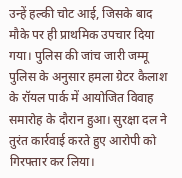उन्हें हल्की चोट आई, जिसके बाद मौके पर ही प्राथमिक उपचार दिया गया। पुलिस की जांच जारी जम्मू पुलिस के अनुसार हमला ग्रेटर कैलाश के रॉयल पार्क में आयोजित विवाह समारोह के दौरान हुआ। सुरक्षा दल ने तुरंत कार्रवाई करते हुए आरोपी को गिरफ्तार कर लिया।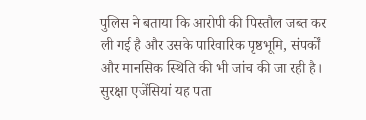पुलिस ने बताया कि आरोपी की पिस्तौल जब्त कर ली गई है और उसके पारिवारिक पृष्ठभूमि, संपर्कों और मानसिक स्थिति की भी जांच की जा रही है। सुरक्षा एजेंसियां यह पता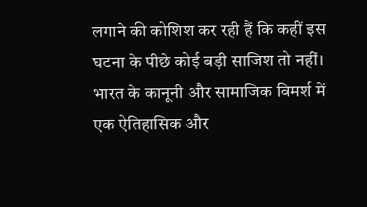लगाने की कोशिश कर रही हैं कि कहीं इस घटना के पीछे कोई बड़ी साजिश तो नहीं।
भारत के कानूनी और सामाजिक विमर्श में एक ऐतिहासिक और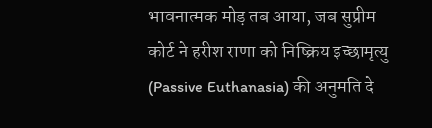भावनात्मक मोड़ तब आया, जब सुप्रीम कोर्ट ने हरीश राणा को निष्क्रिय इच्छामृत्यु (Passive Euthanasia) की अनुमति दे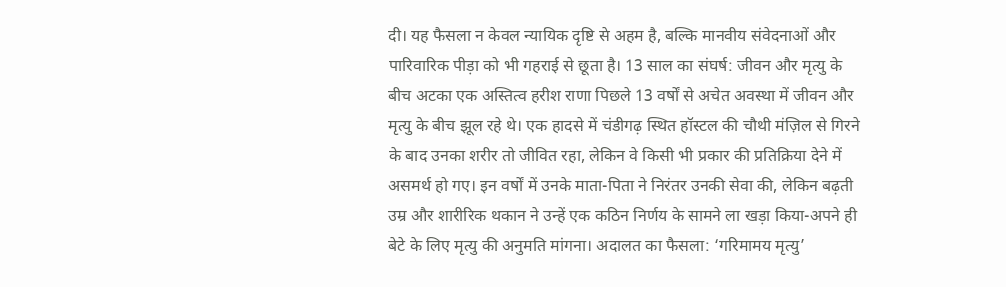दी। यह फैसला न केवल न्यायिक दृष्टि से अहम है, बल्कि मानवीय संवेदनाओं और पारिवारिक पीड़ा को भी गहराई से छूता है। 13 साल का संघर्ष: जीवन और मृत्यु के बीच अटका एक अस्तित्व हरीश राणा पिछले 13 वर्षों से अचेत अवस्था में जीवन और मृत्यु के बीच झूल रहे थे। एक हादसे में चंडीगढ़ स्थित हॉस्टल की चौथी मंज़िल से गिरने के बाद उनका शरीर तो जीवित रहा, लेकिन वे किसी भी प्रकार की प्रतिक्रिया देने में असमर्थ हो गए। इन वर्षों में उनके माता-पिता ने निरंतर उनकी सेवा की, लेकिन बढ़ती उम्र और शारीरिक थकान ने उन्हें एक कठिन निर्णय के सामने ला खड़ा किया-अपने ही बेटे के लिए मृत्यु की अनुमति मांगना। अदालत का फैसला: ‘गरिमामय मृत्यु’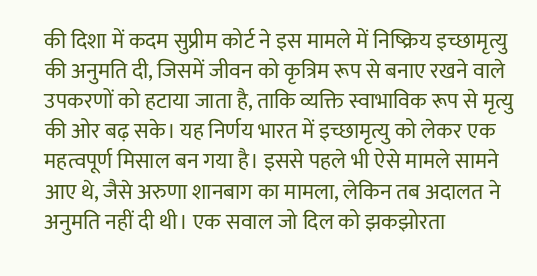की दिशा में कदम सुप्रीम कोर्ट ने इस मामले में निष्क्रिय इच्छामृत्यु की अनुमति दी, जिसमें जीवन को कृत्रिम रूप से बनाए रखने वाले उपकरणों को हटाया जाता है, ताकि व्यक्ति स्वाभाविक रूप से मृत्यु की ओर बढ़ सके। यह निर्णय भारत में इच्छामृत्यु को लेकर एक महत्वपूर्ण मिसाल बन गया है। इससे पहले भी ऐसे मामले सामने आए थे, जैसे अरुणा शानबाग का मामला, लेकिन तब अदालत ने अनुमति नहीं दी थी। एक सवाल जो दिल को झकझोरता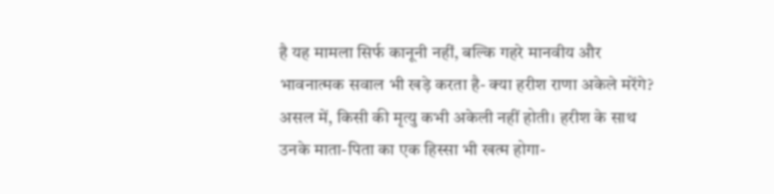है यह मामला सिर्फ कानूनी नहीं, बल्कि गहरे मानवीय और भावनात्मक सवाल भी खड़े करता है- क्या हरीश राणा अकेले मरेंगे? असल में, किसी की मृत्यु कभी अकेली नहीं होती। हरीश के साथ उनके माता-पिता का एक हिस्सा भी खत्म होगा-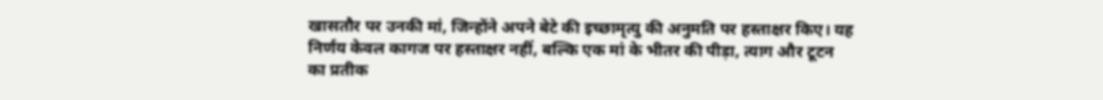खासतौर पर उनकी मां, जिन्होंने अपने बेटे की इच्छामृत्यु की अनुमति पर हस्ताक्षर किए। यह निर्णय केवल कागज पर हस्ताक्षर नहीं, बल्कि एक मां के भीतर की पीड़ा, त्याग और टूटन का प्रतीक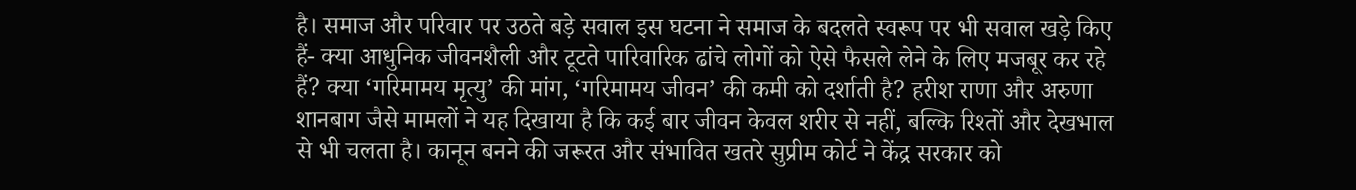है। समाज और परिवार पर उठते बड़े सवाल इस घटना ने समाज के बदलते स्वरूप पर भी सवाल खड़े किए हैं- क्या आधुनिक जीवनशैली और टूटते पारिवारिक ढांचे लोगों को ऐसे फैसले लेने के लिए मजबूर कर रहे हैं? क्या ‘गरिमामय मृत्यु’ की मांग, ‘गरिमामय जीवन’ की कमी को दर्शाती है? हरीश राणा और अरुणा शानबाग जैसे मामलों ने यह दिखाया है कि कई बार जीवन केवल शरीर से नहीं, बल्कि रिश्तों और देखभाल से भी चलता है। कानून बनने की जरूरत और संभावित खतरे सुप्रीम कोर्ट ने केंद्र सरकार को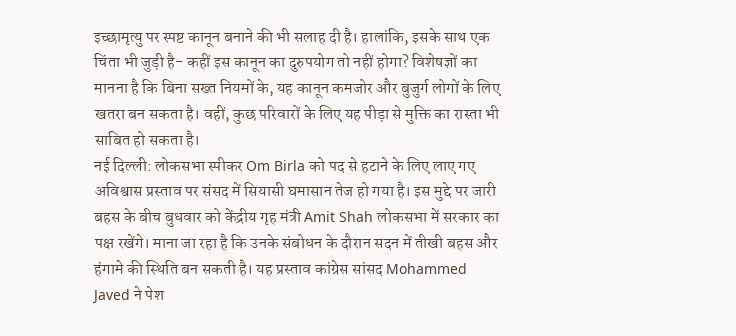इच्छामृत्यु पर स्पष्ट कानून बनाने की भी सलाह दी है। हालांकि, इसके साथ एक चिंता भी जुड़ी है- कहीं इस कानून का दुरुपयोग तो नहीं होगा? विशेषज्ञों का मानना है कि बिना सख्त नियमों के, यह कानून कमजोर और बुजुर्ग लोगों के लिए खतरा बन सकता है। वहीं, कुछ परिवारों के लिए यह पीड़ा से मुक्ति का रास्ता भी साबित हो सकता है।
नई दिल्ली: लोकसभा स्पीकर Om Birla को पद से हटाने के लिए लाए गए अविश्वास प्रस्ताव पर संसद में सियासी घमासान तेज हो गया है। इस मुद्दे पर जारी बहस के बीच बुधवार को केंद्रीय गृह मंत्री Amit Shah लोकसभा में सरकार का पक्ष रखेंगे। माना जा रहा है कि उनके संबोधन के दौरान सदन में तीखी बहस और हंगामे की स्थिति बन सकती है। यह प्रस्ताव कांग्रेस सांसद Mohammed Javed ने पेश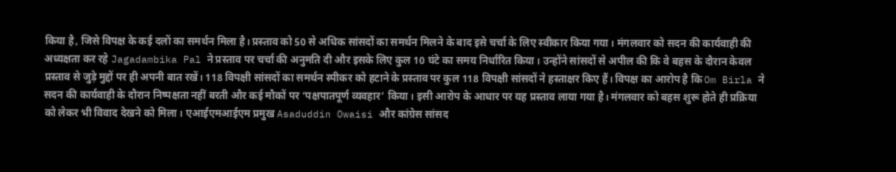किया है, जिसे विपक्ष के कई दलों का समर्थन मिला है। प्रस्ताव को 50 से अधिक सांसदों का समर्थन मिलने के बाद इसे चर्चा के लिए स्वीकार किया गया। मंगलवार को सदन की कार्यवाही की अध्यक्षता कर रहे Jagadambika Pal ने प्रस्ताव पर चर्चा की अनुमति दी और इसके लिए कुल 10 घंटे का समय निर्धारित किया। उन्होंने सांसदों से अपील की कि वे बहस के दौरान केवल प्रस्ताव से जुड़े मुद्दों पर ही अपनी बात रखें। 118 विपक्षी सांसदों का समर्थन स्पीकर को हटाने के प्रस्ताव पर कुल 118 विपक्षी सांसदों ने हस्ताक्षर किए हैं। विपक्ष का आरोप है कि Om Birla ने सदन की कार्यवाही के दौरान निष्पक्षता नहीं बरती और कई मौकों पर ‘पक्षपातपूर्ण व्यवहार’ किया। इसी आरोप के आधार पर यह प्रस्ताव लाया गया है। मंगलवार को बहस शुरू होते ही प्रक्रिया को लेकर भी विवाद देखने को मिला। एआईएमआईएम प्रमुख Asaduddin Owaisi और कांग्रेस सांसद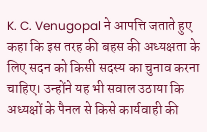K. C. Venugopal ने आपत्ति जताते हुए कहा कि इस तरह की बहस की अध्यक्षता के लिए सदन को किसी सदस्य का चुनाव करना चाहिए। उन्होंने यह भी सवाल उठाया कि अध्यक्षों के पैनल से किसे कार्यवाही की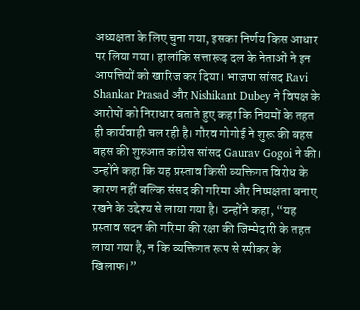अध्यक्षता के लिए चुना गया, इसका निर्णय किस आधार पर लिया गया। हालांकि सत्तारूढ़ दल के नेताओं ने इन आपत्तियों को खारिज कर दिया। भाजपा सांसद Ravi Shankar Prasad और Nishikant Dubey ने विपक्ष के आरोपों को निराधार बताते हुए कहा कि नियमों के तहत ही कार्यवाही चल रही है। गौरव गोगोई ने शुरू की बहस बहस की शुरुआत कांग्रेस सांसद Gaurav Gogoi ने की। उन्होंने कहा कि यह प्रस्ताव किसी व्यक्तिगत विरोध के कारण नहीं बल्कि संसद की गरिमा और निष्पक्षता बनाए रखने के उद्देश्य से लाया गया है। उन्होंने कहा, “यह प्रस्ताव सदन की गरिमा की रक्षा की जिम्मेदारी के तहत लाया गया है, न कि व्यक्तिगत रूप से स्पीकर के खिलाफ।”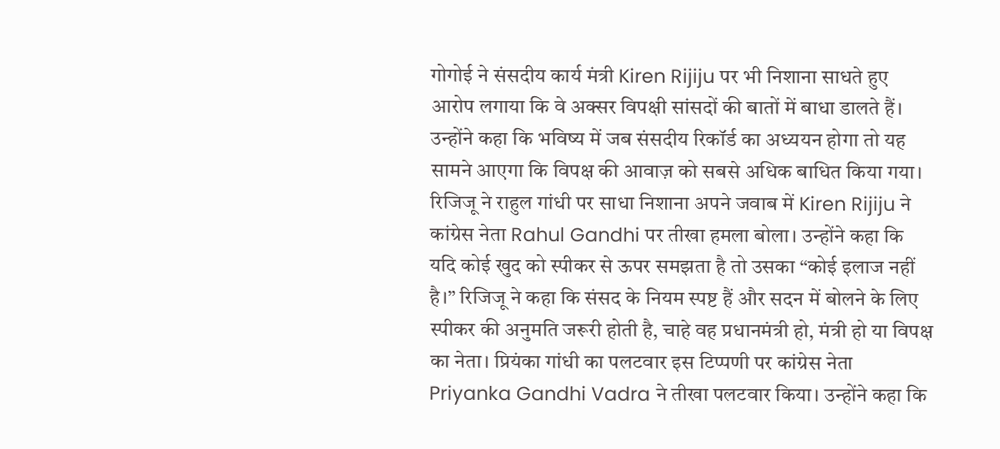गोगोई ने संसदीय कार्य मंत्री Kiren Rijiju पर भी निशाना साधते हुए आरोप लगाया कि वे अक्सर विपक्षी सांसदों की बातों में बाधा डालते हैं। उन्होंने कहा कि भविष्य में जब संसदीय रिकॉर्ड का अध्ययन होगा तो यह सामने आएगा कि विपक्ष की आवाज़ को सबसे अधिक बाधित किया गया। रिजिजू ने राहुल गांधी पर साधा निशाना अपने जवाब में Kiren Rijiju ने कांग्रेस नेता Rahul Gandhi पर तीखा हमला बोला। उन्होंने कहा कि यदि कोई खुद को स्पीकर से ऊपर समझता है तो उसका “कोई इलाज नहीं है।” रिजिजू ने कहा कि संसद के नियम स्पष्ट हैं और सदन में बोलने के लिए स्पीकर की अनुमति जरूरी होती है, चाहे वह प्रधानमंत्री हो, मंत्री हो या विपक्ष का नेता। प्रियंका गांधी का पलटवार इस टिप्पणी पर कांग्रेस नेता Priyanka Gandhi Vadra ने तीखा पलटवार किया। उन्होंने कहा कि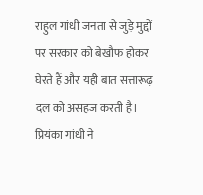राहुल गांधी जनता से जुड़े मुद्दों पर सरकार को बेखौफ होकर घेरते हैं और यही बात सत्तारूढ़ दल को असहज करती है। प्रियंका गांधी ने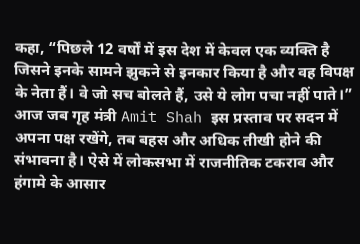कहा, “पिछले 12 वर्षों में इस देश में केवल एक व्यक्ति है जिसने इनके सामने झुकने से इनकार किया है और वह विपक्ष के नेता हैं। वे जो सच बोलते हैं, उसे ये लोग पचा नहीं पाते।” आज जब गृह मंत्री Amit Shah इस प्रस्ताव पर सदन में अपना पक्ष रखेंगे, तब बहस और अधिक तीखी होने की संभावना है। ऐसे में लोकसभा में राजनीतिक टकराव और हंगामे के आसार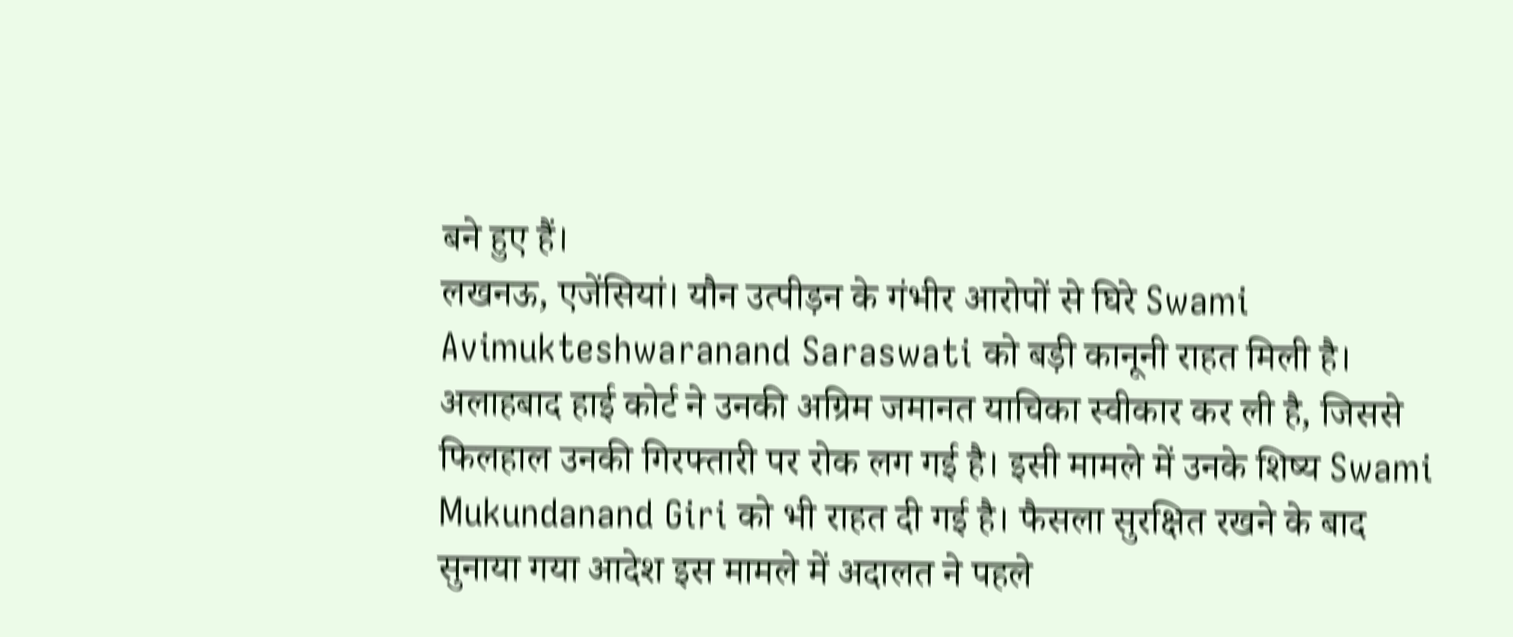बने हुए हैं।
लखनऊ, एजेंसियां। यौन उत्पीड़न के गंभीर आरोपों से घिरे Swami Avimukteshwaranand Saraswati को बड़ी कानूनी राहत मिली है। अलाहबाद हाई कोर्ट ने उनकी अग्रिम जमानत याचिका स्वीकार कर ली है, जिससे फिलहाल उनकी गिरफ्तारी पर रोक लग गई है। इसी मामले में उनके शिष्य Swami Mukundanand Giri को भी राहत दी गई है। फैसला सुरक्षित रखने के बाद सुनाया गया आदेश इस मामले में अदालत ने पहले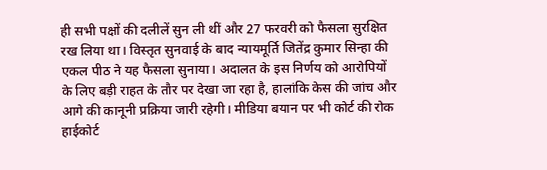ही सभी पक्षों की दलीलें सुन ली थीं और 27 फरवरी को फैसला सुरक्षित रख लिया था। विस्तृत सुनवाई के बाद न्यायमूर्ति जितेंद्र कुमार सिन्हा की एकल पीठ ने यह फैसला सुनाया। अदालत के इस निर्णय को आरोपियों के लिए बड़ी राहत के तौर पर देखा जा रहा है, हालांकि केस की जांच और आगे की कानूनी प्रक्रिया जारी रहेगी। मीडिया बयान पर भी कोर्ट की रोक हाईकोर्ट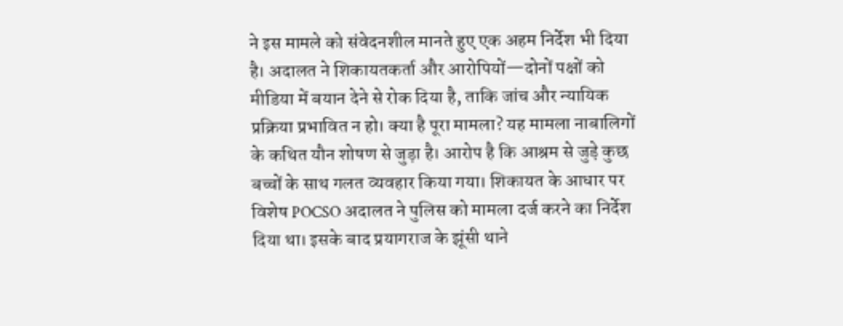ने इस मामले को संवेदनशील मानते हुए एक अहम निर्देश भी दिया है। अदालत ने शिकायतकर्ता और आरोपियों—दोनों पक्षों को मीडिया में बयान देने से रोक दिया है, ताकि जांच और न्यायिक प्रक्रिया प्रभावित न हो। क्या है पूरा मामला? यह मामला नाबालिगों के कथित यौन शोषण से जुड़ा है। आरोप है कि आश्रम से जुड़े कुछ बच्चों के साथ गलत व्यवहार किया गया। शिकायत के आधार पर विशेष POCSO अदालत ने पुलिस को मामला दर्ज करने का निर्देश दिया था। इसके बाद प्रयागराज के झूंसी थाने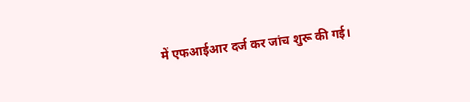में एफआईआर दर्ज कर जांच शुरू की गई।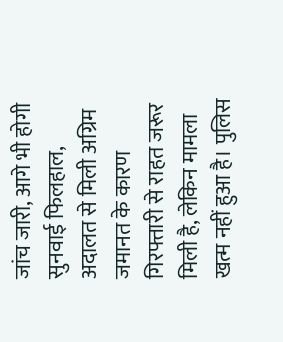जांच जारी, आगे भी होगी सुनवाई फिलहाल, अदालत से मिली अग्रिम जमानत के कारण गिरफ्तारी से राहत जरूर मिली है, लेकिन मामला खत्म नहीं हुआ है। पुलिस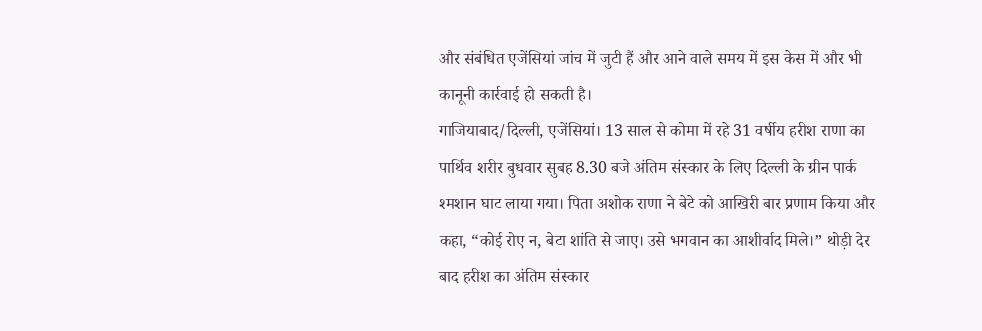और संबंधित एजेंसियां जांच में जुटी हैं और आने वाले समय में इस केस में और भी कानूनी कार्रवाई हो सकती है।
गाजियाबाद/दिल्ली, एजेंसियां। 13 साल से कोमा में रहे 31 वर्षीय हरीश राणा का पार्थिव शरीर बुधवार सुबह 8.30 बजे अंतिम संस्कार के लिए दिल्ली के ग्रीन पार्क श्मशान घाट लाया गया। पिता अशोक राणा ने बेटे को आखिरी बार प्रणाम किया और कहा, “कोई रोए न, बेटा शांति से जाए। उसे भगवान का आशीर्वाद मिले।” थोड़ी देर बाद हरीश का अंतिम संस्कार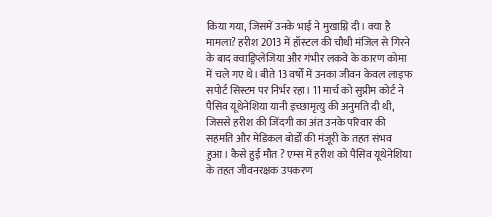किया गया, जिसमें उनके भाई ने मुखाग्नि दी। क्या है मामला? हरीश 2013 में हॉस्टल की चौथी मंजिल से गिरने के बाद क्वाड्रिप्लेजिया और गंभीर लकवे के कारण कोमा में चले गए थे। बीते 13 वर्षों में उनका जीवन केवल लाइफ सपोर्ट सिस्टम पर निर्भर रहा। 11 मार्च को सुप्रीम कोर्ट ने पैसिव यूथेनेशिया यानी इच्छामृत्यु की अनुमति दी थी, जिससे हरीश की जिंदगी का अंत उनके परिवार की सहमति और मेडिकल बोर्डों की मंजूरी के तहत संभव हुआ। कैसे हुई मौत ? एम्स में हरीश को पैसिव यूथेनेशिया के तहत जीवनरक्षक उपकरण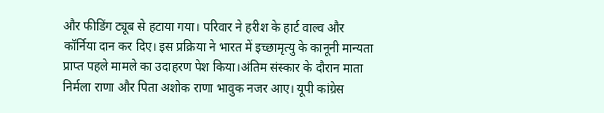और फीडिंग ट्यूब से हटाया गया। परिवार ने हरीश के हार्ट वाल्व और कॉर्निया दान कर दिए। इस प्रक्रिया ने भारत में इच्छामृत्यु के कानूनी मान्यता प्राप्त पहले मामले का उदाहरण पेश किया।अंतिम संस्कार के दौरान माता निर्मला राणा और पिता अशोक राणा भावुक नजर आए। यूपी कांग्रेस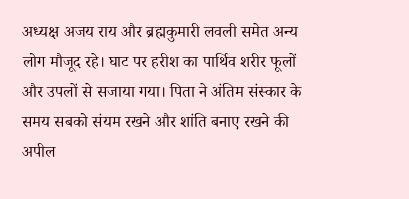अध्यक्ष अजय राय और ब्रह्मकुमारी लवली समेत अन्य लोग मौजूद रहे। घाट पर हरीश का पार्थिव शरीर फूलों और उपलों से सजाया गया। पिता ने अंतिम संस्कार के समय सबको संयम रखने और शांति बनाए रखने की अपील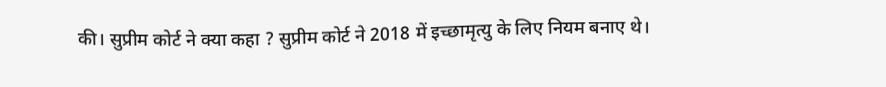की। सुप्रीम कोर्ट ने क्या कहा ? सुप्रीम कोर्ट ने 2018 में इच्छामृत्यु के लिए नियम बनाए थे।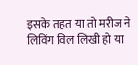इसके तहत या तो मरीज ने लिविंग विल लिखी हो या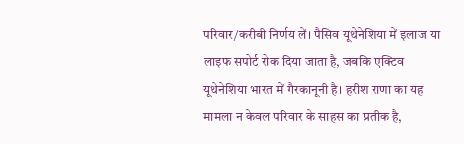परिवार/करीबी निर्णय लें। पैसिव यूथेनेशिया में इलाज या लाइफ सपोर्ट रोक दिया जाता है, जबकि एक्टिव यूथेनेशिया भारत में गैरकानूनी है। हरीश राणा का यह मामला न केवल परिवार के साहस का प्रतीक है,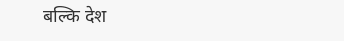बल्कि देश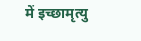में इच्छामृत्यु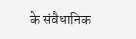के संवैधानिक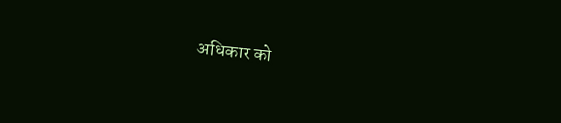अधिकार को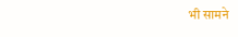भी सामने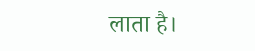लाता है।